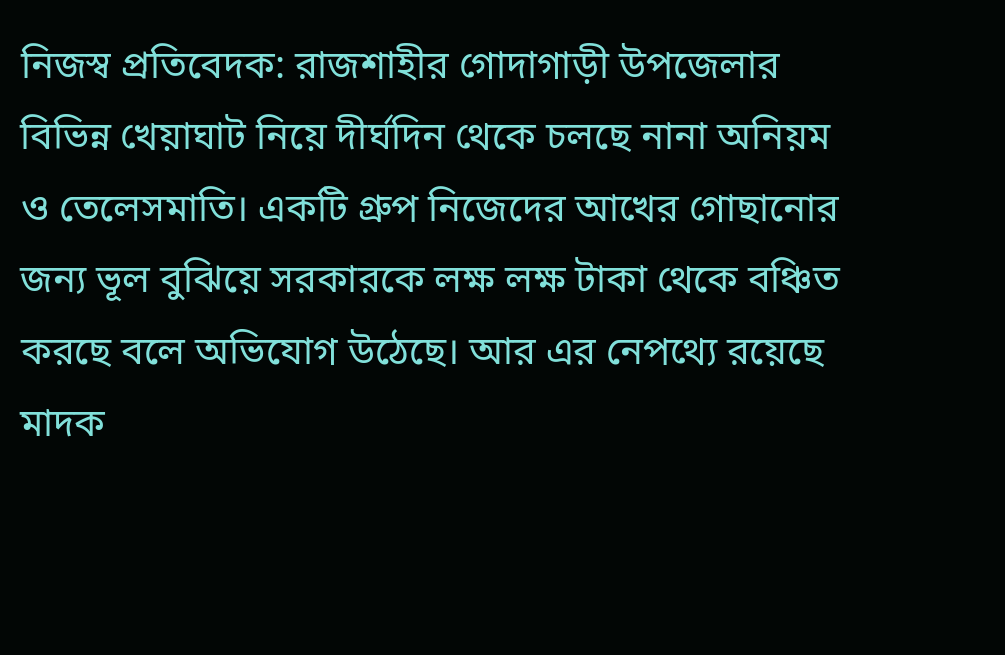নিজস্ব প্রতিবেদক: রাজশাহীর গোদাগাড়ী উপজেলার বিভিন্ন খেয়াঘাট নিয়ে দীর্ঘদিন থেকে চলছে নানা অনিয়ম ও তেলেসমাতি। একটি গ্রুপ নিজেদের আখের গোছানোর জন্য ভূল বুঝিয়ে সরকারকে লক্ষ লক্ষ টাকা থেকে বঞ্চিত করছে বলে অভিযোগ উঠেছে। আর এর নেপথ্যে রয়েছে মাদক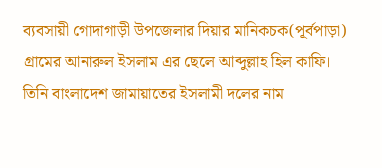ব্যবসায়ী গোদাগাড়ী উপজেলার দিয়ার মানিকচক(পূর্বপাড়া) গ্রামের আনারুল ইসলাম এর ছেলে আব্দুল্লাহ হিল কাফি। তিনি বাংলাদেশ জামায়াতের ইসলামী দলের নাম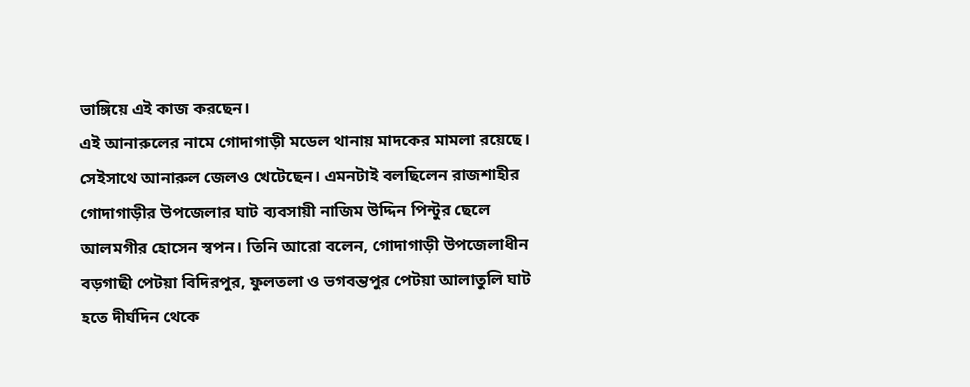ভাঙ্গিয়ে এই কাজ করছেন।
এই আনারুলের নামে গোদাগাড়ী মডেল থানায় মাদকের মামলা রয়েছে। সেইসাথে আনারুল জেলও খেটেছেন। এমনটাই বলছিলেন রাজশাহীর গোদাগাড়ীর উপজেলার ঘাট ব্যবসায়ী নাজিম উদ্দিন পিন্টুর ছেলে আলমগীর হোসেন স্বপন। তিনি আরো বলেন, গোদাগাড়ী উপজেলাধীন বড়গাছী পেটয়া বিদিরপুর, ফুলতলা ও ভগবন্তপুর পেটয়া আলাতুলি ঘাট হতে দীর্ঘদিন থেকে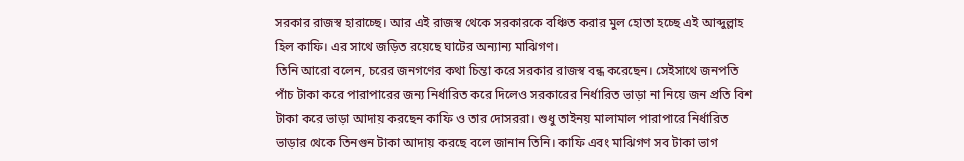সরকার রাজস্ব হারাচ্ছে। আর এই রাজস্ব থেকে সরকারকে বঞ্চিত করার মুল হোতা হচ্ছে এই আব্দুল্লাহ হিল কাফি। এর সাথে জড়িত রয়েছে ঘাটের অন্যান্য মাঝিগণ।
তিনি আরো বলেন, চরের জনগণের কথা চিন্তা করে সরকার রাজস্ব বন্ধ করেছেন। সেইসাথে জনপতি পাঁচ টাকা করে পারাপারের জন্য নির্ধারিত করে দিলেও সরকারের নির্ধারিত ভাড়া না নিয়ে জন প্রতি বিশ টাকা করে ভাড়া আদায় করছেন কাফি ও তার দোসররা। শুধু তাইনয় মালামাল পারাপারে নির্ধারিত ভাড়ার থেকে তিনগুন টাকা আদায় করছে বলে জানান তিনি। কাফি এবং মাঝিগণ সব টাকা ভাগ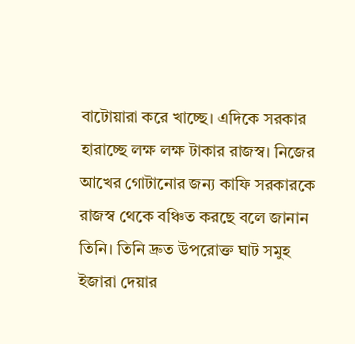বাটোয়ারা করে খাচ্ছে। এদিকে সরকার হারাচ্ছে লক্ষ লক্ষ টাকার রাজস্ব। নিজের আখের গোটানোর জন্য কাফি সরকারকে রাজস্ব থেকে বঞ্চিত করছে বলে জানান তিনি। তিনি দ্রুত উপরোক্ত ঘাট সমুহ ইজারা দেয়ার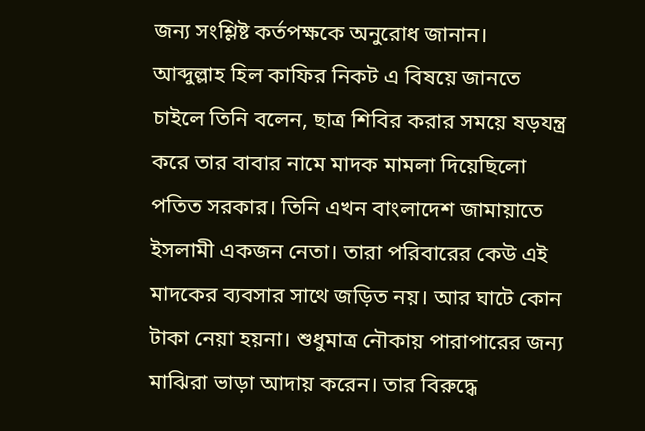জন্য সংশ্লিষ্ট কর্তপক্ষকে অনুরোধ জানান।
আব্দুল্লাহ হিল কাফির নিকট এ বিষয়ে জানতে চাইলে তিনি বলেন, ছাত্র শিবির করার সময়ে ষড়যন্ত্র করে তার বাবার নামে মাদক মামলা দিয়েছিলো পতিত সরকার। তিনি এখন বাংলাদেশ জামায়াতে ইসলামী একজন নেতা। তারা পরিবারের কেউ এই মাদকের ব্যবসার সাথে জড়িত নয়। আর ঘাটে কোন টাকা নেয়া হয়না। শুধুমাত্র নৌকায় পারাপারের জন্য মাঝিরা ভাড়া আদায় করেন। তার বিরুদ্ধে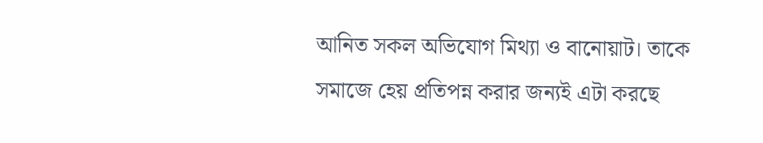আনিত সকল অভিযোগ মিথ্যা ও বানোয়াট। তাকে সমাজে হেয় প্রতিপন্ন করার জন্যই এটা করছে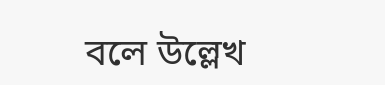বলে উল্লেখ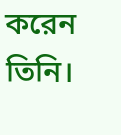করেন তিনি।